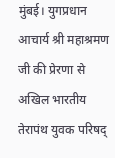मुंबई। युगप्रधान आचार्य श्री महाश्रमण जी की प्रेरणा से अखिल भारतीय तेरापंथ युवक परिषद्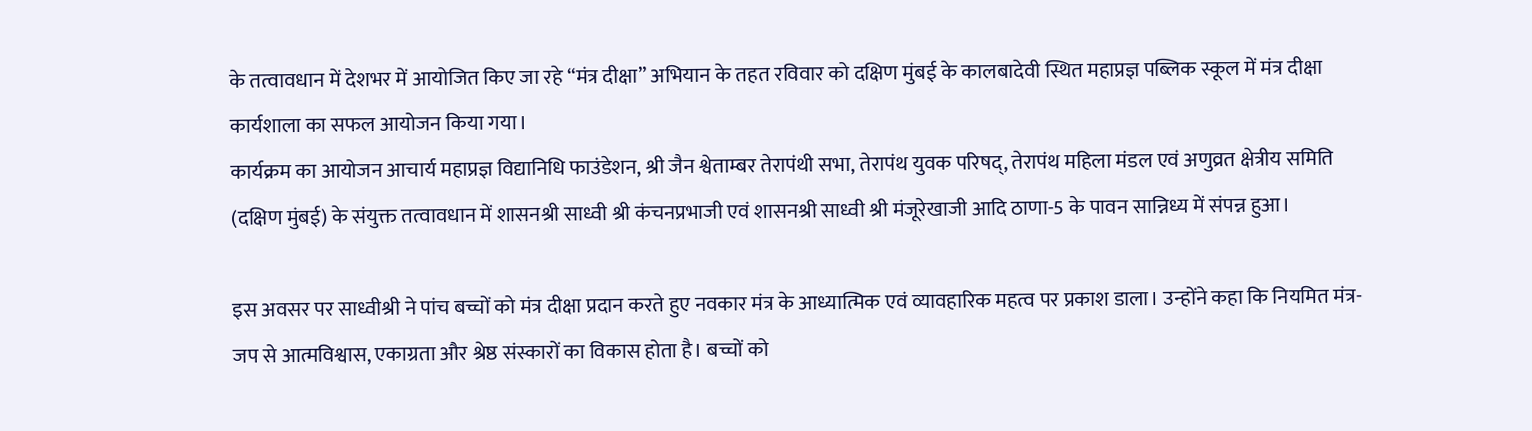के तत्वावधान में देशभर में आयोजित किए जा रहे “मंत्र दीक्षा” अभियान के तहत रविवार को दक्षिण मुंबई के कालबादेवी स्थित महाप्रज्ञ पब्लिक स्कूल में मंत्र दीक्षा कार्यशाला का सफल आयोजन किया गया।
कार्यक्रम का आयोजन आचार्य महाप्रज्ञ विद्यानिधि फाउंडेशन, श्री जैन श्वेताम्बर तेरापंथी सभा, तेरापंथ युवक परिषद्, तेरापंथ महिला मंडल एवं अणुव्रत क्षेत्रीय समिति (दक्षिण मुंबई) के संयुक्त तत्वावधान में शासनश्री साध्वी श्री कंचनप्रभाजी एवं शासनश्री साध्वी श्री मंजूरेखाजी आदि ठाणा-5 के पावन सान्निध्य में संपन्न हुआ।

इस अवसर पर साध्वीश्री ने पांच बच्चों को मंत्र दीक्षा प्रदान करते हुए नवकार मंत्र के आध्यात्मिक एवं व्यावहारिक महत्व पर प्रकाश डाला। उन्होंने कहा कि नियमित मंत्र-जप से आत्मविश्वास, एकाग्रता और श्रेष्ठ संस्कारों का विकास होता है। बच्चों को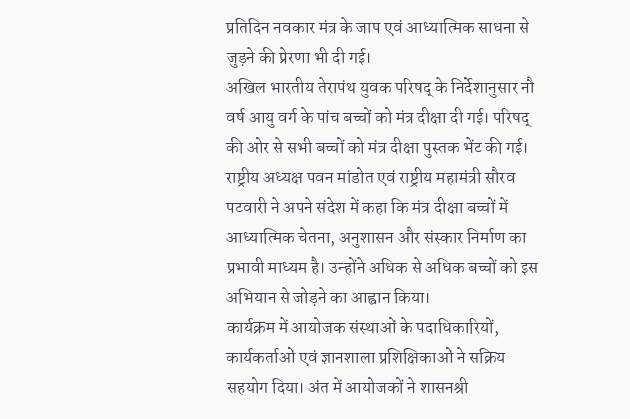प्रतिदिन नवकार मंत्र के जाप एवं आध्यात्मिक साधना से जुड़ने की प्रेरणा भी दी गई।
अखिल भारतीय तेरापंथ युवक परिषद् के निर्देशानुसार नौ वर्ष आयु वर्ग के पांच बच्चों को मंत्र दीक्षा दी गई। परिषद् की ओर से सभी बच्चों को मंत्र दीक्षा पुस्तक भेंट की गई।
राष्ट्रीय अध्यक्ष पवन मांडोत एवं राष्ट्रीय महामंत्री सौरव पटवारी ने अपने संदेश में कहा कि मंत्र दीक्षा बच्चों में आध्यात्मिक चेतना, अनुशासन और संस्कार निर्माण का प्रभावी माध्यम है। उन्होंने अधिक से अधिक बच्चों को इस अभियान से जोड़ने का आह्वान किया।
कार्यक्रम में आयोजक संस्थाओं के पदाधिकारियों, कार्यकर्ताओं एवं ज्ञानशाला प्रशिक्षिकाओं ने सक्रिय सहयोग दिया। अंत में आयोजकों ने शासनश्री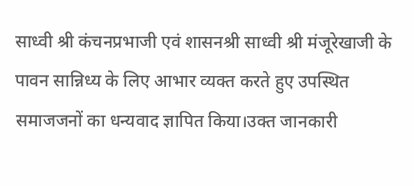साध्वी श्री कंचनप्रभाजी एवं शासनश्री साध्वी श्री मंजूरेखाजी के पावन सान्निध्य के लिए आभार व्यक्त करते हुए उपस्थित समाजजनों का धन्यवाद ज्ञापित किया।उक्त जानकारी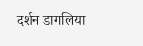दर्शन डागलिया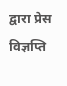द्वारा प्रेस विज्ञप्ति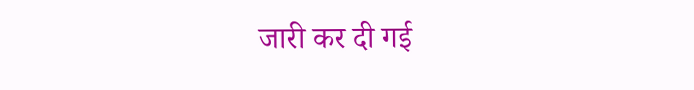जारी कर दी गई